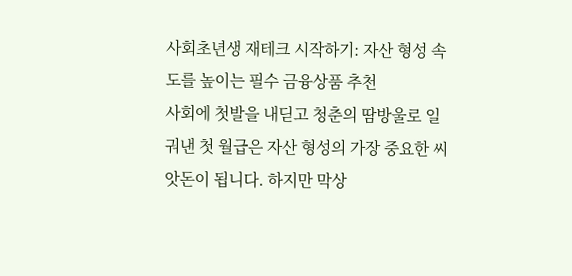사회초년생 재테크 시작하기: 자산 형성 속도를 높이는 필수 금융상품 추천
사회에 첫발을 내딛고 청춘의 땀방울로 일궈낸 첫 월급은 자산 형성의 가장 중요한 씨앗돈이 됩니다. 하지만 막상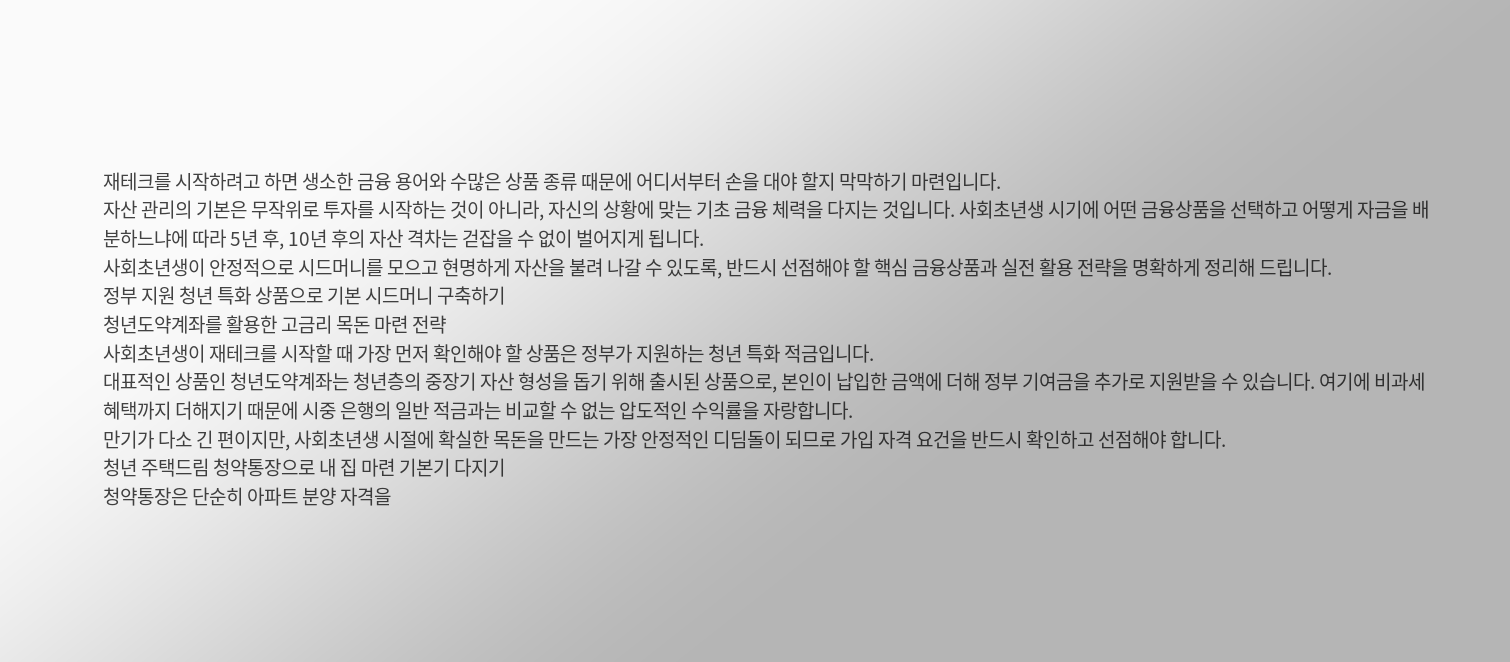재테크를 시작하려고 하면 생소한 금융 용어와 수많은 상품 종류 때문에 어디서부터 손을 대야 할지 막막하기 마련입니다.
자산 관리의 기본은 무작위로 투자를 시작하는 것이 아니라, 자신의 상황에 맞는 기초 금융 체력을 다지는 것입니다. 사회초년생 시기에 어떤 금융상품을 선택하고 어떻게 자금을 배분하느냐에 따라 5년 후, 10년 후의 자산 격차는 걷잡을 수 없이 벌어지게 됩니다.
사회초년생이 안정적으로 시드머니를 모으고 현명하게 자산을 불려 나갈 수 있도록, 반드시 선점해야 할 핵심 금융상품과 실전 활용 전략을 명확하게 정리해 드립니다.
정부 지원 청년 특화 상품으로 기본 시드머니 구축하기
청년도약계좌를 활용한 고금리 목돈 마련 전략
사회초년생이 재테크를 시작할 때 가장 먼저 확인해야 할 상품은 정부가 지원하는 청년 특화 적금입니다.
대표적인 상품인 청년도약계좌는 청년층의 중장기 자산 형성을 돕기 위해 출시된 상품으로, 본인이 납입한 금액에 더해 정부 기여금을 추가로 지원받을 수 있습니다. 여기에 비과세 혜택까지 더해지기 때문에 시중 은행의 일반 적금과는 비교할 수 없는 압도적인 수익률을 자랑합니다.
만기가 다소 긴 편이지만, 사회초년생 시절에 확실한 목돈을 만드는 가장 안정적인 디딤돌이 되므로 가입 자격 요건을 반드시 확인하고 선점해야 합니다.
청년 주택드림 청약통장으로 내 집 마련 기본기 다지기
청약통장은 단순히 아파트 분양 자격을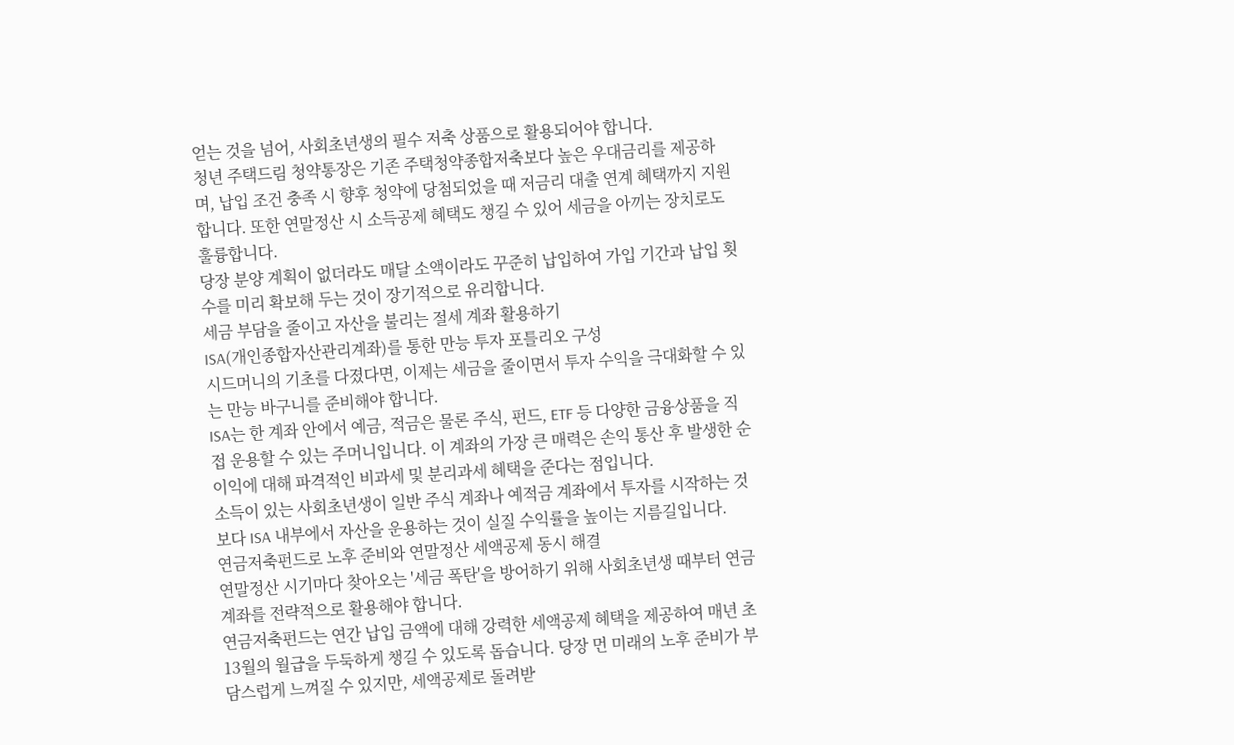얻는 것을 넘어, 사회초년생의 필수 저축 상품으로 활용되어야 합니다.
청년 주택드림 청약통장은 기존 주택청약종합저축보다 높은 우대금리를 제공하며, 납입 조건 충족 시 향후 청약에 당첨되었을 때 저금리 대출 연계 혜택까지 지원합니다. 또한 연말정산 시 소득공제 혜택도 챙길 수 있어 세금을 아끼는 장치로도 훌륭합니다.
당장 분양 계획이 없더라도 매달 소액이라도 꾸준히 납입하여 가입 기간과 납입 횟수를 미리 확보해 두는 것이 장기적으로 유리합니다.
세금 부담을 줄이고 자산을 불리는 절세 계좌 활용하기
ISA(개인종합자산관리계좌)를 통한 만능 투자 포틀리오 구성
시드머니의 기초를 다졌다면, 이제는 세금을 줄이면서 투자 수익을 극대화할 수 있는 만능 바구니를 준비해야 합니다.
ISA는 한 계좌 안에서 예금, 적금은 물론 주식, 펀드, ETF 등 다양한 금융상품을 직접 운용할 수 있는 주머니입니다. 이 계좌의 가장 큰 매력은 손익 통산 후 발생한 순이익에 대해 파격적인 비과세 및 분리과세 혜택을 준다는 점입니다.
소득이 있는 사회초년생이 일반 주식 계좌나 예적금 계좌에서 투자를 시작하는 것보다 ISA 내부에서 자산을 운용하는 것이 실질 수익률을 높이는 지름길입니다.
연금저축펀드로 노후 준비와 연말정산 세액공제 동시 해결
연말정산 시기마다 찾아오는 '세금 폭탄'을 방어하기 위해 사회초년생 때부터 연금 계좌를 전략적으로 활용해야 합니다.
연금저축펀드는 연간 납입 금액에 대해 강력한 세액공제 혜택을 제공하여 매년 초 13월의 월급을 두둑하게 챙길 수 있도록 돕습니다. 당장 먼 미래의 노후 준비가 부담스럽게 느껴질 수 있지만, 세액공제로 돌려받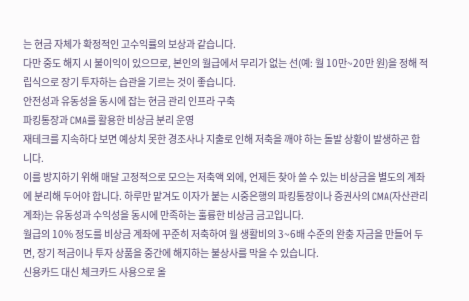는 현금 자체가 확정적인 고수익률의 보상과 같습니다.
다만 중도 해지 시 불이익이 있으므로, 본인의 월급에서 무리가 없는 선(예: 월 10만~20만 원)을 정해 적립식으로 장기 투자하는 습관을 기르는 것이 좋습니다.
안전성과 유동성을 동시에 잡는 현금 관리 인프라 구축
파킹통장과 CMA를 활용한 비상금 분리 운영
재테크를 지속하다 보면 예상치 못한 경조사나 지출로 인해 저축을 깨야 하는 돌발 상황이 발생하곤 합니다.
이를 방지하기 위해 매달 고정적으로 모으는 저축액 외에, 언제든 찾아 쓸 수 있는 비상금을 별도의 계좌에 분리해 두어야 합니다. 하루만 맡겨도 이자가 붙는 시중은행의 파킹통장이나 증권사의 CMA(자산관리계좌)는 유동성과 수익성을 동시에 만족하는 훌륭한 비상금 금고입니다.
월급의 10% 정도를 비상금 계좌에 꾸준히 저축하여 월 생활비의 3~6배 수준의 완충 자금을 만들어 두면, 장기 적금이나 투자 상품을 중간에 해지하는 불상사를 막을 수 있습니다.
신용카드 대신 체크카드 사용으로 올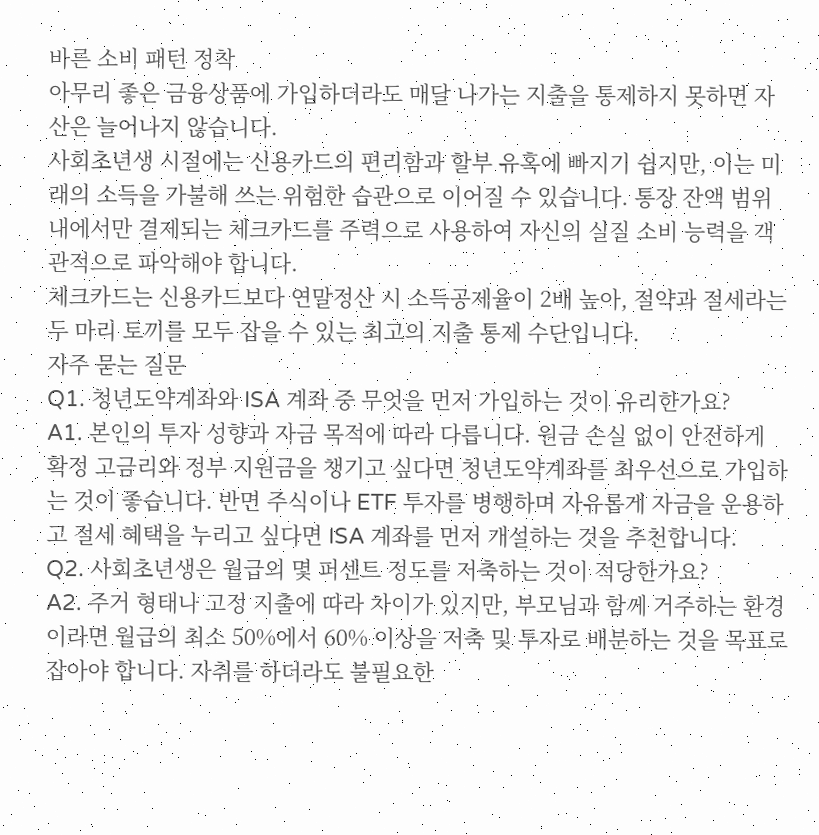바른 소비 패턴 정착
아무리 좋은 금융상품에 가입하더라도 매달 나가는 지출을 통제하지 못하면 자산은 늘어나지 않습니다.
사회초년생 시절에는 신용카드의 편리함과 할부 유혹에 빠지기 쉽지만, 이는 미래의 소득을 가불해 쓰는 위험한 습관으로 이어질 수 있습니다. 통장 잔액 범위 내에서만 결제되는 체크카드를 주력으로 사용하여 자신의 실질 소비 능력을 객관적으로 파악해야 합니다.
체크카드는 신용카드보다 연말정산 시 소득공제율이 2배 높아, 절약과 절세라는 두 마리 토끼를 모두 잡을 수 있는 최고의 지출 통제 수단입니다.
자주 묻는 질문
Q1. 청년도약계좌와 ISA 계좌 중 무엇을 먼저 가입하는 것이 유리한가요?
A1. 본인의 투자 성향과 자금 목적에 따라 다릅니다. 원금 손실 없이 안전하게 확정 고금리와 정부 지원금을 챙기고 싶다면 청년도약계좌를 최우선으로 가입하는 것이 좋습니다. 반면 주식이나 ETF 투자를 병행하며 자유롭게 자금을 운용하고 절세 혜택을 누리고 싶다면 ISA 계좌를 먼저 개설하는 것을 추천합니다.
Q2. 사회초년생은 월급의 몇 퍼센트 정도를 저축하는 것이 적당한가요?
A2. 주거 형태나 고정 지출에 따라 차이가 있지만, 부모님과 함께 거주하는 환경이라면 월급의 최소 50%에서 60% 이상을 저축 및 투자로 배분하는 것을 목표로 잡아야 합니다. 자취를 하더라도 불필요한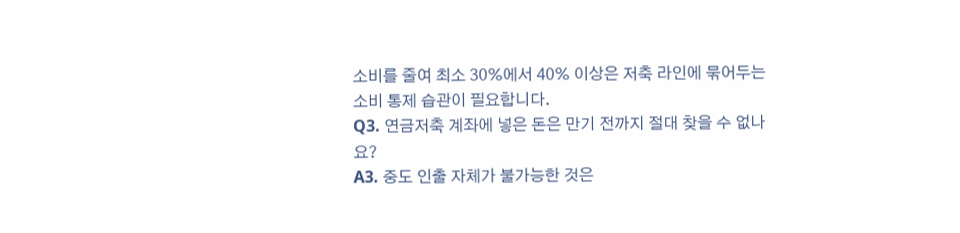소비를 줄여 최소 30%에서 40% 이상은 저축 라인에 묶어두는 소비 통제 습관이 필요합니다.
Q3. 연금저축 계좌에 넣은 돈은 만기 전까지 절대 찾을 수 없나요?
A3. 중도 인출 자체가 불가능한 것은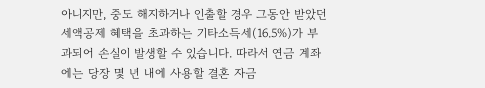아니지만, 중도 해지하거나 인출할 경우 그동안 받았던 세액공제 혜택을 초과하는 기타소득세(16.5%)가 부과되어 손실이 발생할 수 있습니다. 따라서 연금 계좌에는 당장 몇 년 내에 사용할 결혼 자금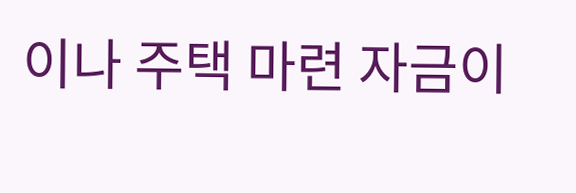이나 주택 마련 자금이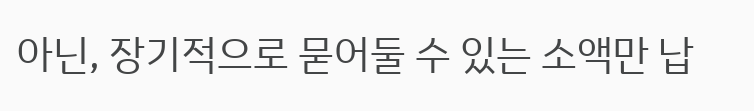아닌, 장기적으로 묻어둘 수 있는 소액만 납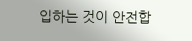입하는 것이 안전합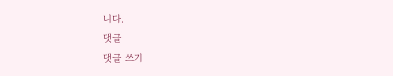니다.
댓글
댓글 쓰기